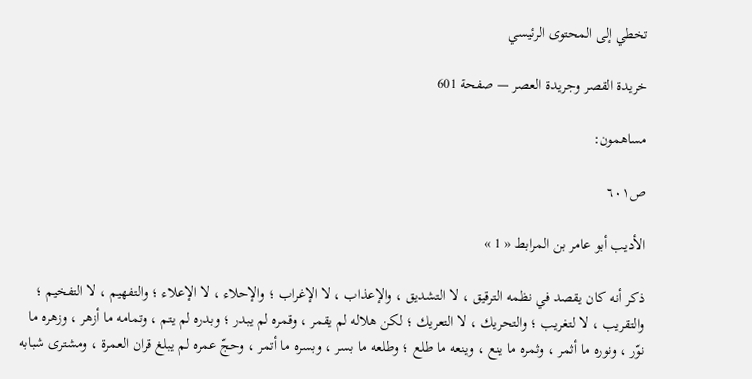تخطي إلى المحتوى الرئيسي

خريدة القصر وجريدة العصر — صفحة 601

مساهمون:

ص٦٠١

الأديب أبو عامر بن المرابط « 1 »

ذكر أنه كان يقصد في نظمه الترقيق ، لا التشديق ، والإعذاب ، لا الإغراب ؛ والإحلاء ، لا الإعلاء ؛ والتفهيم ، لا التفخيم ؛ والتقريب ، لا لتغريب ؛ والتحريك ، لا التعريك ؛ لكن هلاله لم يقمر ، وقمره لم يبدر ؛ وبدره لم يتم ، وتمامه ما أزهر ، وزهره ما نوّر ، ونوره ما أثمر ، وثمره ما ينع ، وينعه ما طلع ؛ وطلعه ما بسر ، وبسره ما أتمر ، وحجّ عمره لم يبلغ قران العمرة ، ومشترى شبابه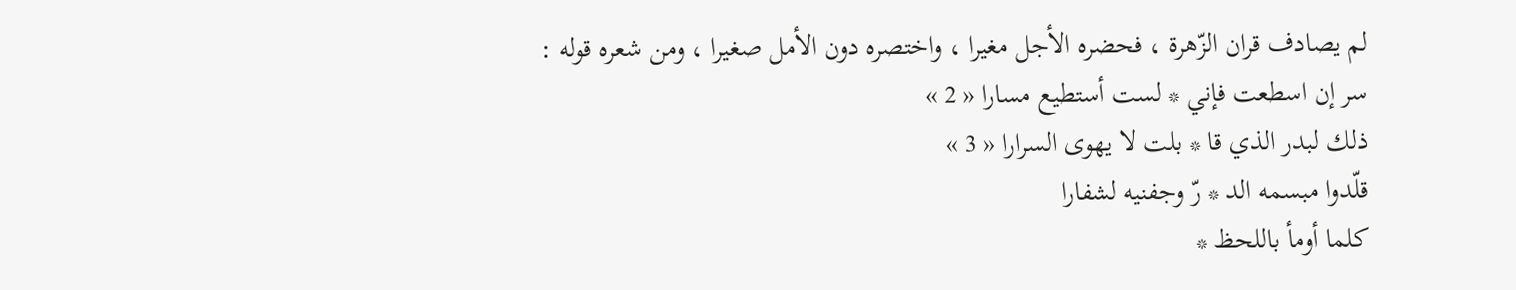لم يصادف قران الزّهرة ، فحضره الأجل مغيرا ، واختصره دون الأمل صغيرا ، ومن شعره قوله :
سر إن اسطعت فإني * لست أستطيع مسارا « 2 »
ذلك لبدر الذي قا * بلت لا يهوى السرارا « 3 »
قلّدوا مبسمه الد * رّ وجفنيه لشفارا
كلما أومأ باللحظ *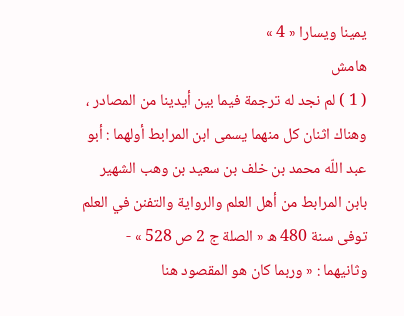يمينا ويسارا « 4 »
هامش
( 1 ) لم نجد له ترجمة فيما بين أيدينا من المصادر ، وهناك اثنان كل منهما يسمى ابن المرابط أولهما : أبو عبد اللّه محمد بن خلف بن سعيد بن وهب الشهير بابن المرابط من أهل العلم والرواية والتفنن في العلم توفى سنة 480 ه « الصلة ج 2 ص 528 » - وثانيهما : « وربما كان هو المقصود هنا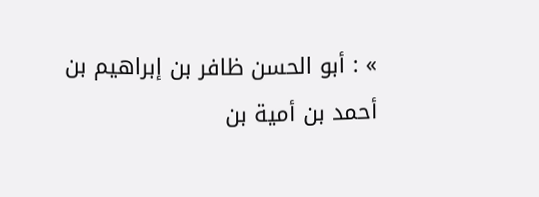» : أبو الحسن ظافر بن إبراهيم بن أحمد بن أمية بن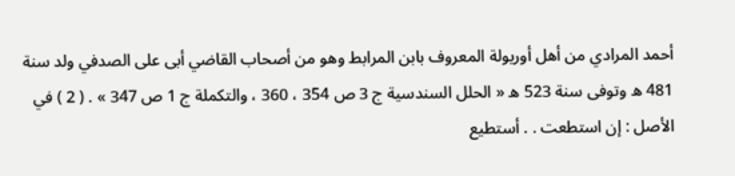أحمد المرادي من أهل أوريولة المعروف بابن المرابط وهو من أصحاب القاضي أبى على الصدفي ولد سنة 481 ه وتوفى سنة 523 ه « الحلل السندسية ج 3 ص 354 ، 360 ، والتكملة ج 1 ص 347 » . ( 2 ) في الأصل : إن استطعت . . أستطيع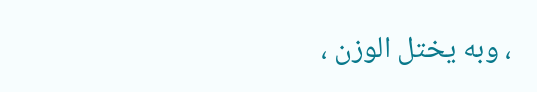، وبه يختل الوزن ،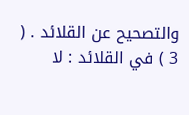والتصحيح عن القلائد . ( 3 ) في القلائد : لا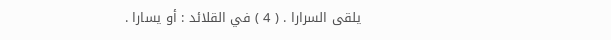يلقى السرارا . ( 4 ) في القلائد : أو يسارا .